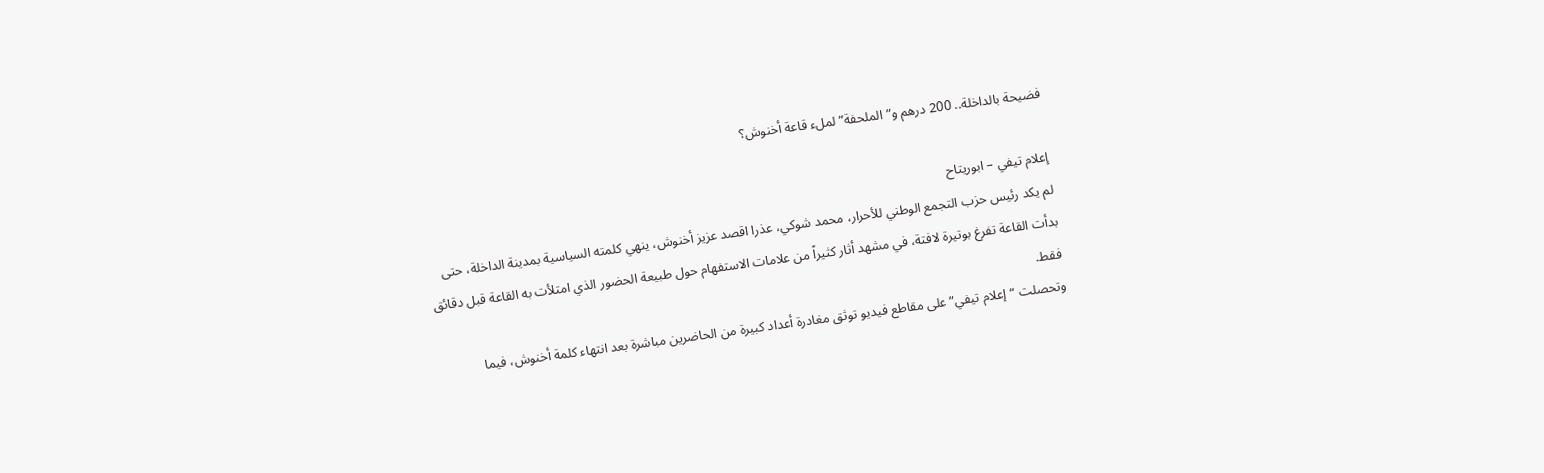فضيحة بالداخلة.. 200 درهم و”الملحفة” لملء قاعة أخنوش؟

إعلام تيفي – ابوريتاح
لم يكد رئيس حزب التجمع الوطني للأحرار، محمد شوكي، عذرا اقصد عزيز أخنوش، ينهي كلمته السياسية بمدينة الداخلة، حتى بدأت القاعة تفرغ بوتيرة لافتة، في مشهد أثار كثيراً من علامات الاستفهام حول طبيعة الحضور الذي امتلأت به القاعة قبل دقائق فقط.
وتحصلت “إعلام تيفي” على مقاطع فيديو توثق مغادرة أعداد كبيرة من الحاضرين مباشرة بعد انتهاء كلمة أخنوش، فيما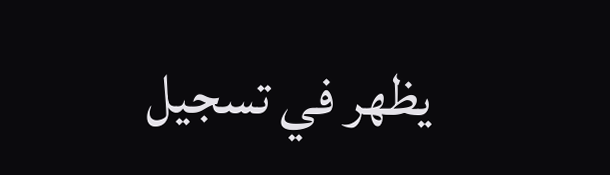يظهر في تسجيل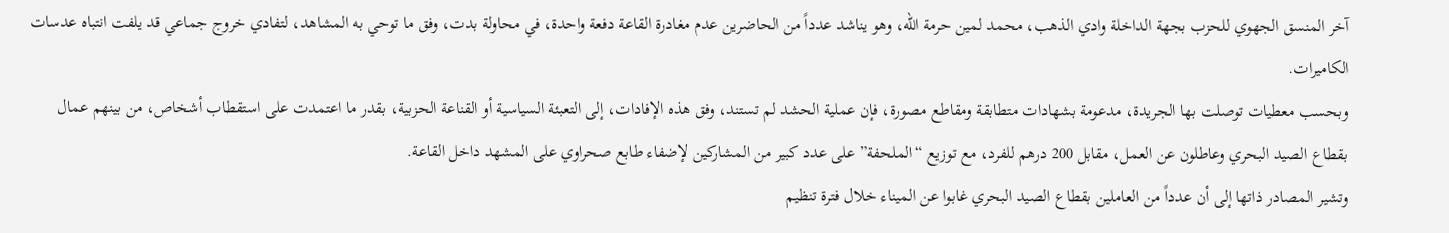آخر المنسق الجهوي للحزب بجهة الداخلة وادي الذهب، محمد لمين حرمة الله، وهو يناشد عدداً من الحاضرين عدم مغادرة القاعة دفعة واحدة، في محاولة بدت، وفق ما توحي به المشاهد، لتفادي خروج جماعي قد يلفت انتباه عدسات الكاميرات.
وبحسب معطيات توصلت بها الجريدة، مدعومة بشهادات متطابقة ومقاطع مصورة، فإن عملية الحشد لم تستند، وفق هذه الإفادات، إلى التعبئة السياسية أو القناعة الحزبية، بقدر ما اعتمدت على استقطاب أشخاص، من بينهم عمال بقطاع الصيد البحري وعاطلون عن العمل، مقابل 200 درهم للفرد، مع توزيع “الملحفة” على عدد كبير من المشاركين لإضفاء طابع صحراوي على المشهد داخل القاعة.
وتشير المصادر ذاتها إلى أن عدداً من العاملين بقطاع الصيد البحري غابوا عن الميناء خلال فترة تنظيم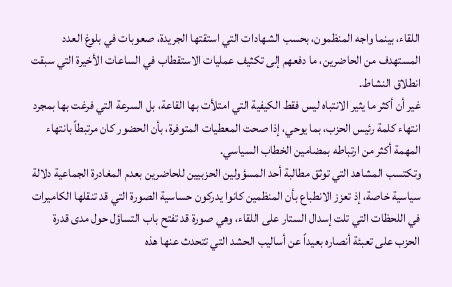اللقاء، بينما واجه المنظمون، بحسب الشهادات التي استقتها الجريدة، صعوبات في بلوغ العدد المستهدف من الحاضرين، ما دفعهم إلى تكثيف عمليات الاستقطاب في الساعات الأخيرة التي سبقت انطلاق النشاط.
غير أن أكثر ما يثير الانتباه ليس فقط الكيفية التي امتلأت بها القاعة، بل السرعة التي فرغت بها بمجرد انتهاء كلمة رئيس الحزب، بما يوحي، إذا صحت المعطيات المتوفرة، بأن الحضور كان مرتبطاً بانتهاء المهمة أكثر من ارتباطه بمضامين الخطاب السياسي.
وتكتسب المشاهد التي توثق مطالبة أحد المسؤولين الحزبيين للحاضرين بعدم المغادرة الجماعية دلالة سياسية خاصة، إذ تعزز الانطباع بأن المنظمين كانوا يدركون حساسية الصورة التي قد تنقلها الكاميرات في اللحظات التي تلت إسدال الستار على اللقاء، وهي صورة قد تفتح باب التساؤل حول مدى قدرة الحزب على تعبئة أنصاره بعيداً عن أساليب الحشد التي تتحدث عنها هذه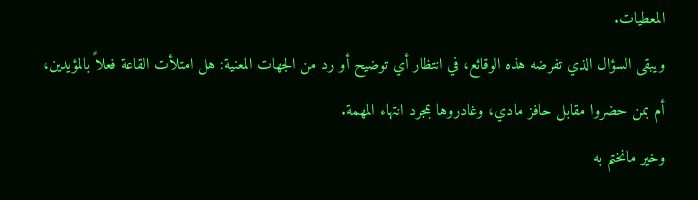المعطيات.
ويبقى السؤال الذي تفرضه هذه الوقائع، في انتظار أي توضيح أو رد من الجهات المعنية: هل امتلأت القاعة فعلاً بالمؤيدين، أم بمن حضروا مقابل حافز مادي، وغادروها بمجرد انتهاء المهمة.
وخير مانختم به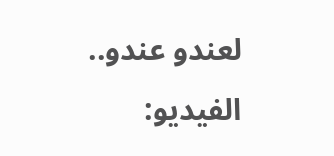لعندو عندو..
الفيديو: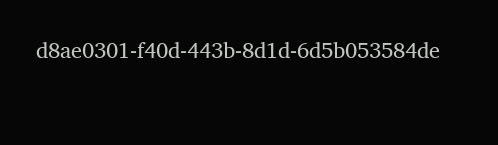d8ae0301-f40d-443b-8d1d-6d5b053584de